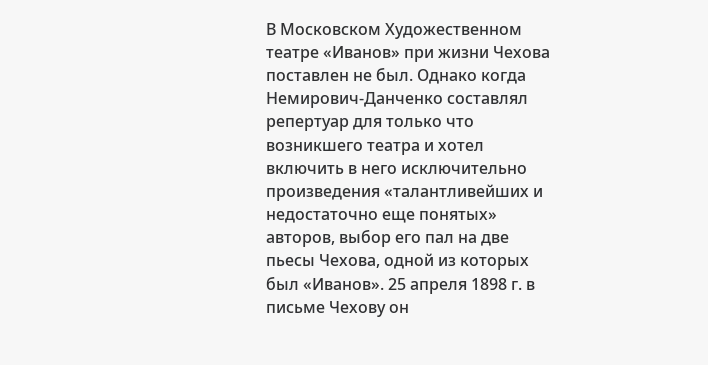В Московском Художественном театре «Иванов» при жизни Чехова поставлен не был. Однако когда Немирович-Данченко составлял репертуар для только что возникшего театра и хотел включить в него исключительно произведения «талантливейших и недостаточно еще понятых» авторов, выбор его пал на две пьесы Чехова, одной из которых был «Иванов». 25 апреля 1898 г. в письме Чехову он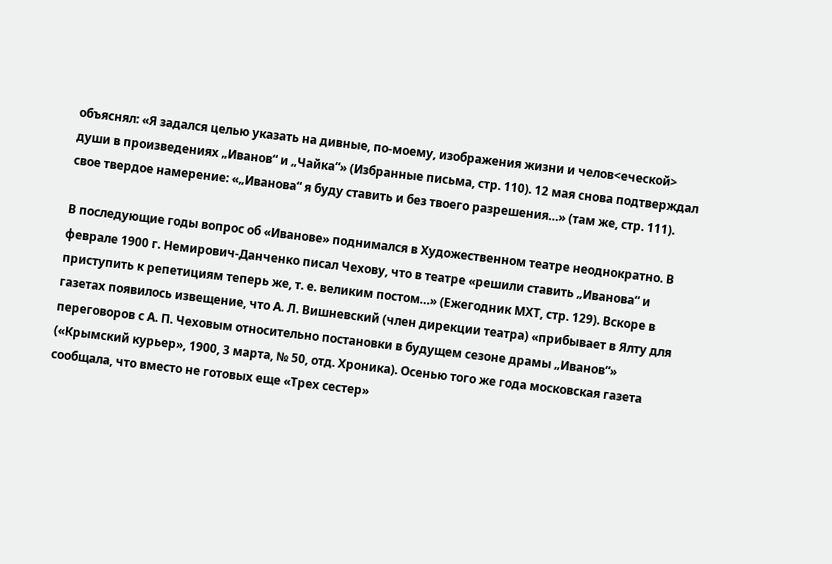объяснял: «Я задался целью указать на дивные, по-моему, изображения жизни и челов<еческой> души в произведениях „Иванов“ и „Чайка“» (Избранные письма, стр. 110). 12 мая снова подтверждал свое твердое намерение: «„Иванова“ я буду ставить и без твоего разрешения…» (там же, стр. 111).

В последующие годы вопрос об «Иванове» поднимался в Художественном театре неоднократно. В феврале 1900 г. Немирович-Данченко писал Чехову, что в театре «решили ставить „Иванова“ и приступить к репетициям теперь же, т. е. великим постом…» (Ежегодник МХТ, стр. 129). Вскоре в газетах появилось извещение, что А. Л. Вишневский (член дирекции театра) «прибывает в Ялту для переговоров с А. П. Чеховым относительно постановки в будущем сезоне драмы „Иванов“» («Крымский курьер», 1900, 3 марта, № 50, отд. Хроника). Осенью того же года московская газета сообщала, что вместо не готовых еще «Трех сестер»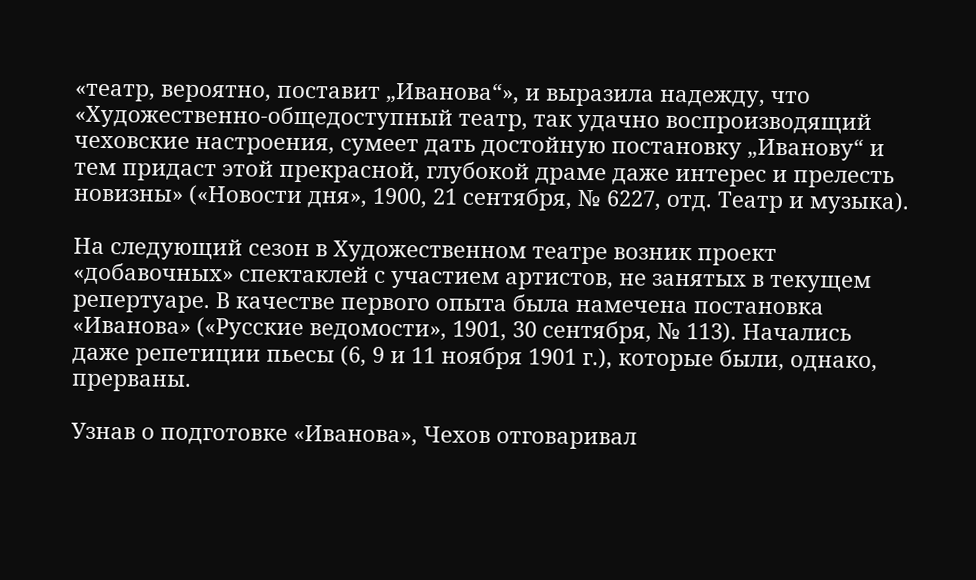«театр, вероятно, поставит „Иванова“», и выразила надежду, что «Художественно-общедоступный театр, так удачно воспроизводящий чеховские настроения, сумеет дать достойную постановку „Иванову“ и тем придаст этой прекрасной, глубокой драме даже интерес и прелесть новизны» («Новости дня», 1900, 21 сентября, № 6227, отд. Театр и музыка).

На следующий сезон в Художественном театре возник проект «добавочных» спектаклей с участием артистов, не занятых в текущем репертуаре. В качестве первого опыта была намечена постановка «Иванова» («Русские ведомости», 1901, 30 сентября, № 113). Начались даже репетиции пьесы (6, 9 и 11 ноября 1901 г.), которые были, однако, прерваны.

Узнав о подготовке «Иванова», Чехов отговаривал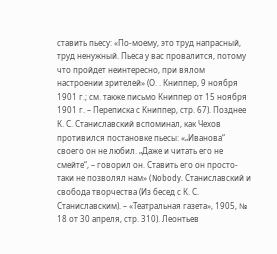ставить пьесу: «По-моему, это труд напрасный, труд ненужный. Пьеса у вас провалится, потому что пройдет неинтересно, при вялом настроении зрителей» (О. . Книппер, 9 ноября 1901 г.; см. также письмо Книппер от 15 ноября 1901 г. – Переписка с Книппер, стр. 67). Позднее К. С. Станиславский вспоминал, как Чехов противился постановке пьесы: «„Иванова“ своего он не любил. „Даже и читать его не смейте“, – говорил он. Ставить его он просто-таки не позволял нам» (Nobody. Станиславский и свобода творчества (Из бесед с К. С. Станиславским). – «Театральная газета», 1905, № 18 от 30 апреля, стр. 310). Леонтьев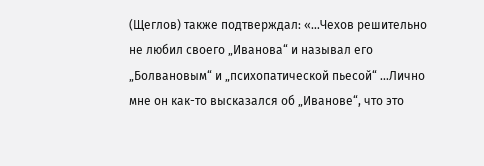(Щеглов) также подтверждал: «…Чехов решительно не любил своего „Иванова“ и называл его „Болвановым“ и „психопатической пьесой“ …Лично мне он как-то высказался об „Иванове“, что это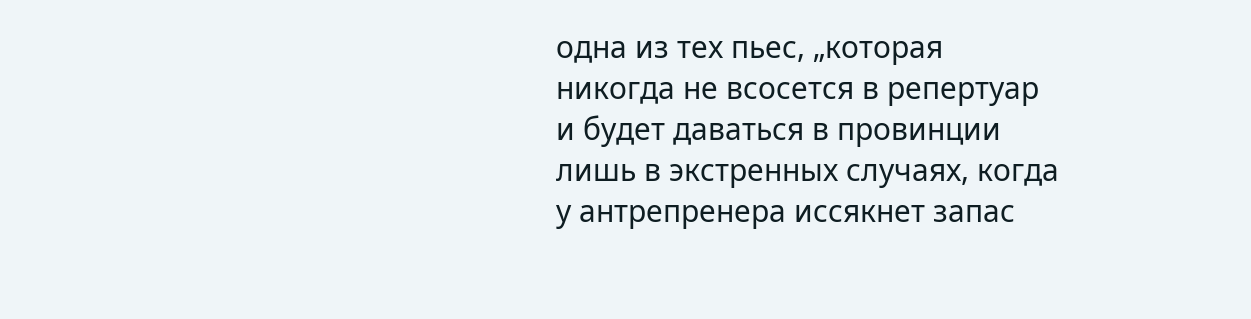одна из тех пьес, „которая никогда не всосется в репертуар и будет даваться в провинции лишь в экстренных случаях, когда у антрепренера иссякнет запас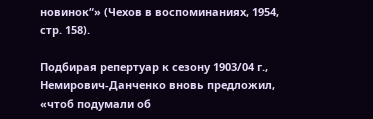новинок“» (Чехов в воспоминаниях, 1954, стр. 158).

Подбирая репертуар к сезону 1903/04 г., Немирович-Данченко вновь предложил, «чтоб подумали об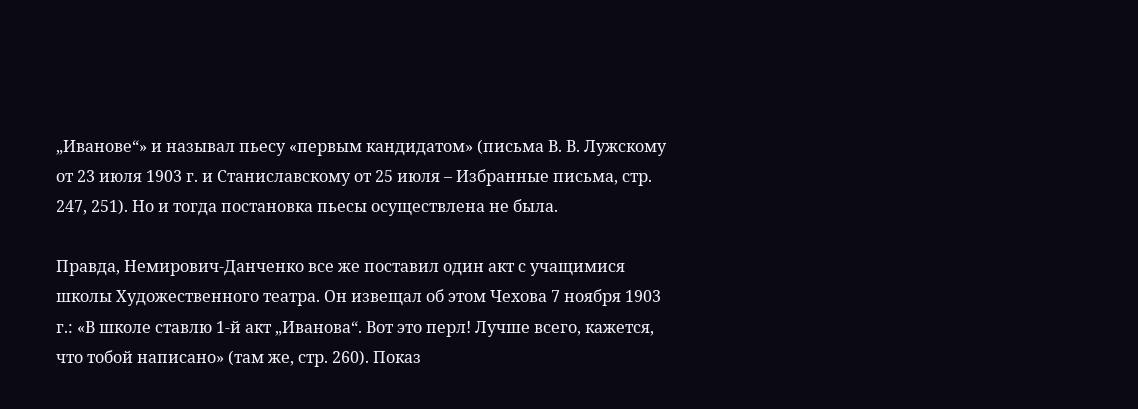„Иванове“» и называл пьесу «первым кандидатом» (письма В. В. Лужскому от 23 июля 1903 г. и Станиславскому от 25 июля – Избранные письма, стр. 247, 251). Но и тогда постановка пьесы осуществлена не была.

Правда, Немирович-Данченко все же поставил один акт с учащимися школы Художественного театра. Он извещал об этом Чехова 7 ноября 1903 г.: «В школе ставлю 1-й акт „Иванова“. Вот это перл! Лучше всего, кажется, что тобой написано» (там же, стр. 260). Показ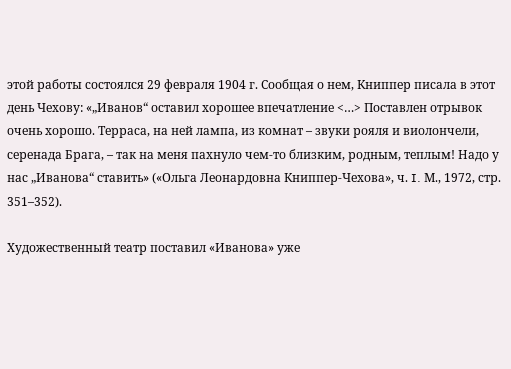этой работы состоялся 29 февраля 1904 г. Сообщая о нем, Книппер писала в этот день Чехову: «„Иванов“ оставил хорошее впечатление <…> Поставлен отрывок очень хорошо. Терраса, на ней лампа, из комнат – звуки рояля и виолончели, серенада Брага, – так на меня пахнуло чем-то близким, родным, теплым! Надо у нас „Иванова“ ставить» («Ольга Леонардовна Книппер-Чехова», ч. I. М., 1972, стр. 351–352).

Художественный театр поставил «Иванова» уже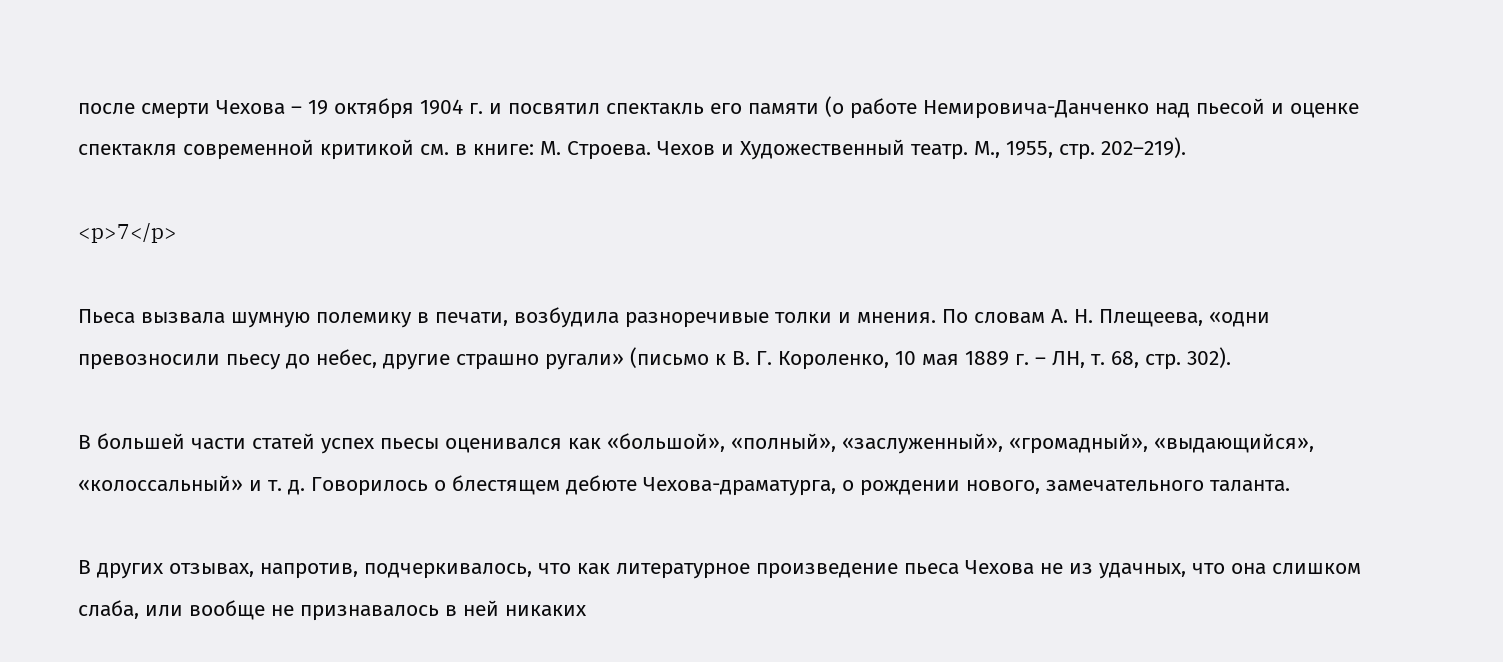после смерти Чехова – 19 октября 1904 г. и посвятил спектакль его памяти (о работе Немировича-Данченко над пьесой и оценке спектакля современной критикой см. в книге: М. Строева. Чехов и Художественный театр. М., 1955, стр. 202–219).

<p>7</p>

Пьеса вызвала шумную полемику в печати, возбудила разноречивые толки и мнения. По словам А. Н. Плещеева, «одни превозносили пьесу до небес, другие страшно ругали» (письмо к В. Г. Короленко, 10 мая 1889 г. – ЛН, т. 68, стр. 302).

В большей части статей успех пьесы оценивался как «большой», «полный», «заслуженный», «громадный», «выдающийся», «колоссальный» и т. д. Говорилось о блестящем дебюте Чехова-драматурга, о рождении нового, замечательного таланта.

В других отзывах, напротив, подчеркивалось, что как литературное произведение пьеса Чехова не из удачных, что она слишком слаба, или вообще не признавалось в ней никаких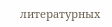литературных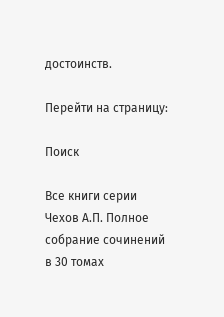достоинств.

Перейти на страницу:

Поиск

Все книги серии Чехов А.П. Полное собрание сочинений в 30 томах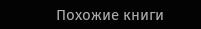Похожие книги